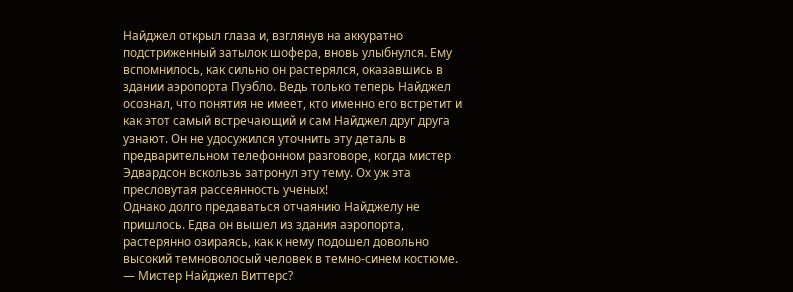Найджел открыл глаза и, взглянув на аккуратно подстриженный затылок шофера, вновь улыбнулся. Ему вспомнилось, как сильно он растерялся, оказавшись в здании аэропорта Пуэбло. Ведь только теперь Найджел осознал, что понятия не имеет, кто именно его встретит и как этот самый встречающий и сам Найджел друг друга узнают. Он не удосужился уточнить эту деталь в предварительном телефонном разговоре, когда мистер Эдвардсон вскользь затронул эту тему. Ох уж эта пресловутая рассеянность ученых!
Однако долго предаваться отчаянию Найджелу не пришлось. Едва он вышел из здания аэропорта, растерянно озираясь, как к нему подошел довольно высокий темноволосый человек в темно-синем костюме.
— Мистер Найджел Виттерс?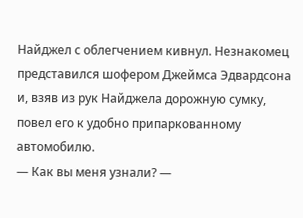Найджел с облегчением кивнул. Незнакомец представился шофером Джеймса Эдвардсона и, взяв из рук Найджела дорожную сумку, повел его к удобно припаркованному автомобилю.
— Как вы меня узнали? —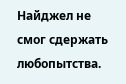Найджел не смог сдержать любопытства.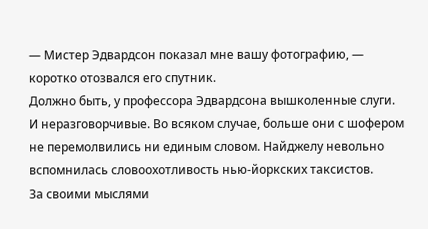— Мистер Эдвардсон показал мне вашу фотографию, — коротко отозвался его спутник.
Должно быть, у профессора Эдвардсона вышколенные слуги. И неразговорчивые. Во всяком случае, больше они с шофером не перемолвились ни единым словом. Найджелу невольно вспомнилась словоохотливость нью-йоркских таксистов.
За своими мыслями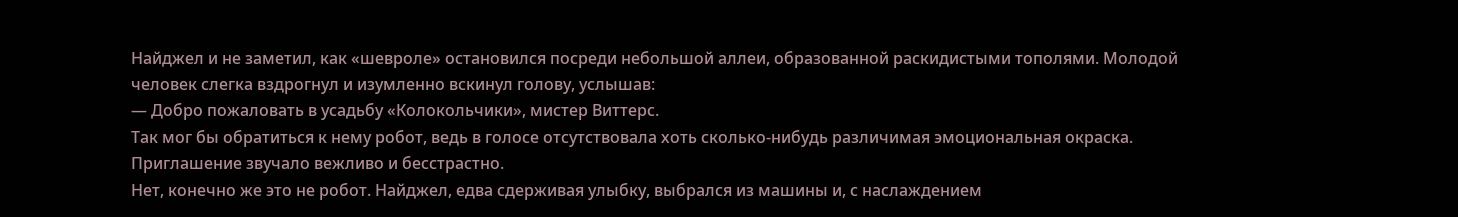Найджел и не заметил, как «шевроле» остановился посреди небольшой аллеи, образованной раскидистыми тополями. Молодой человек слегка вздрогнул и изумленно вскинул голову, услышав:
— Добро пожаловать в усадьбу «Колокольчики», мистер Виттерс.
Так мог бы обратиться к нему робот, ведь в голосе отсутствовала хоть сколько-нибудь различимая эмоциональная окраска. Приглашение звучало вежливо и бесстрастно.
Нет, конечно же это не робот. Найджел, едва сдерживая улыбку, выбрался из машины и, с наслаждением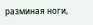разминая ноги,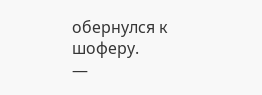обернулся к шоферу.
—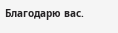Благодарю вас.